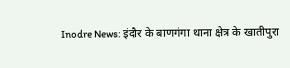Inodre News: इंदौर के बाणगंगा थाना क्षेत्र के खातीपुरा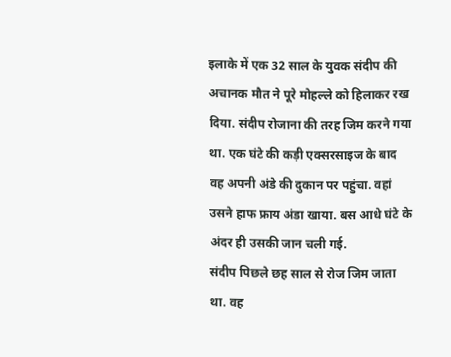इलाके में एक 32 साल के युवक संदीप की अचानक मौत ने पूरे मोहल्ले को हिलाकर रख दिया. संदीप रोजाना की तरह जिम करने गया था. एक घंटे की कड़ी एक्सरसाइज के बाद वह अपनी अंडे की दुकान पर पहुंचा. वहां उसने हाफ फ्राय अंडा खाया. बस आधे घंटे के अंदर ही उसकी जान चली गई.
संदीप पिछले छह साल से रोज जिम जाता था. वह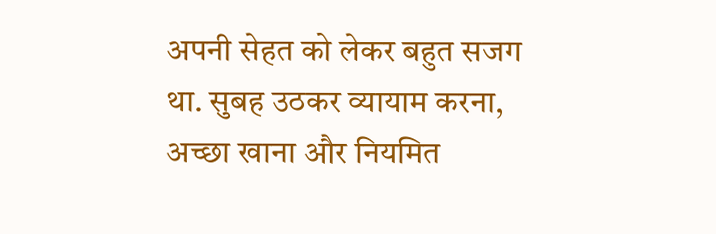अपनी सेहत को लेकर बहुत सजग था. सुबह उठकर व्यायाम करना, अच्छा खाना और नियमित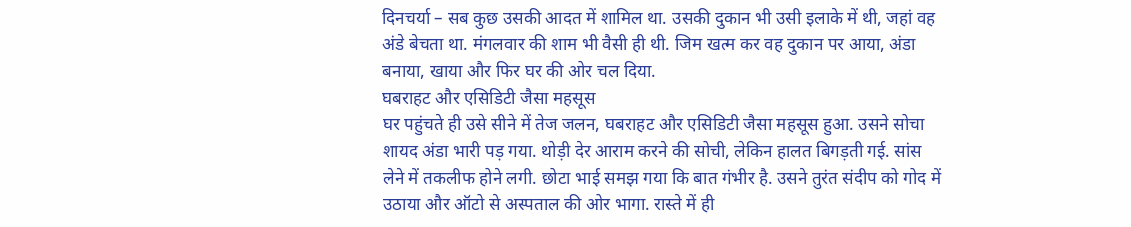दिनचर्या – सब कुछ उसकी आदत में शामिल था. उसकी दुकान भी उसी इलाके में थी, जहां वह अंडे बेचता था. मंगलवार की शाम भी वैसी ही थी. जिम खत्म कर वह दुकान पर आया, अंडा बनाया, खाया और फिर घर की ओर चल दिया.
घबराहट और एसिडिटी जैसा महसूस
घर पहुंचते ही उसे सीने में तेज जलन, घबराहट और एसिडिटी जैसा महसूस हुआ. उसने सोचा शायद अंडा भारी पड़ गया. थोड़ी देर आराम करने की सोची, लेकिन हालत बिगड़ती गई. सांस लेने में तकलीफ होने लगी. छोटा भाई समझ गया कि बात गंभीर है. उसने तुरंत संदीप को गोद में उठाया और ऑटो से अस्पताल की ओर भागा. रास्ते में ही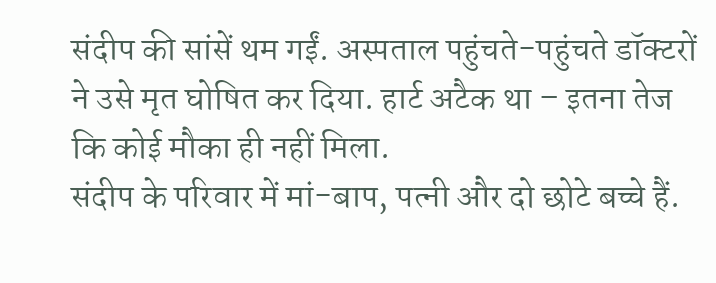संदीप की सांसें थम गईं. अस्पताल पहुंचते-पहुंचते डॉक्टरों ने उसे मृत घोषित कर दिया. हार्ट अटैक था – इतना तेज कि कोई मौका ही नहीं मिला.
संदीप के परिवार में मां-बाप, पत्नी और दो छोटे बच्चे हैं.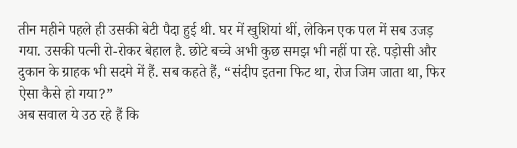तीन महीने पहले ही उसकी बेटी पैदा हुई थी. घर में खुशियां थीं, लेकिन एक पल में सब उजड़ गया. उसकी पत्नी रो-रोकर बेहाल है. छोटे बच्चे अभी कुछ समझ भी नहीं पा रहे. पड़ोसी और दुकान के ग्राहक भी सदमे में हैं. सब कहते हैं, “संदीप इतना फिट था, रोज जिम जाता था, फिर ऐसा कैसे हो गया?”
अब सवाल ये उठ रहे हैं कि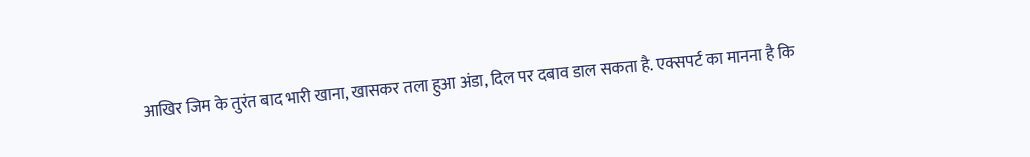आखिर जिम के तुरंत बाद भारी खाना, खासकर तला हुआ अंडा, दिल पर दबाव डाल सकता है. एक्सपर्ट का मानना है कि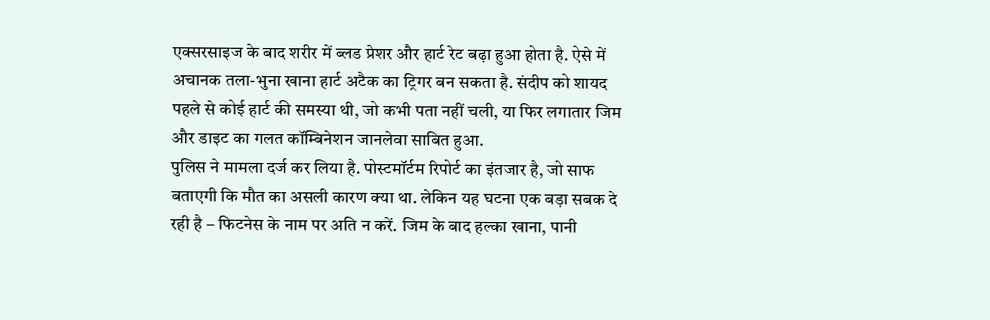एक्सरसाइज के बाद शरीर में ब्लड प्रेशर और हार्ट रेट बढ़ा हुआ होता है. ऐसे में अचानक तला-भुना खाना हार्ट अटैक का ट्रिगर बन सकता है. संदीप को शायद पहले से कोई हार्ट की समस्या थी, जो कभी पता नहीं चली, या फिर लगातार जिम और डाइट का गलत कॉम्बिनेशन जानलेवा साबित हुआ.
पुलिस ने मामला दर्ज कर लिया है. पोस्टमॉर्टम रिपोर्ट का इंतजार है, जो साफ बताएगी कि मौत का असली कारण क्या था. लेकिन यह घटना एक बड़ा सबक दे रही है – फिटनेस के नाम पर अति न करें. जिम के बाद हल्का खाना, पानी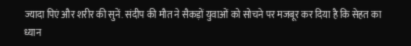ज्यादा पिएं और शरीर की सुनें. संदीप की मौत ने सैकड़ों युवाओं को सोचने पर मजबूर कर दिया है कि सेहत का ध्यान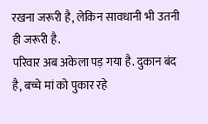रखना जरूरी है, लेकिन सावधानी भी उतनी ही जरूरी है.
परिवार अब अकेला पड़ गया है. दुकान बंद है, बच्चे मां को पुकार रहे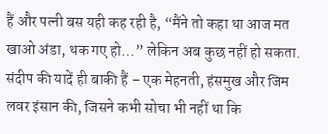हैं और पत्नी बस यही कह रही है, “मैंने तो कहा था आज मत खाओ अंडा, थक गए हो…” लेकिन अब कुछ नहीं हो सकता. संदीप की यादें ही बाकी हैं – एक मेहनती, हंसमुख और जिम लवर इंसान की, जिसने कभी सोचा भी नहीं था कि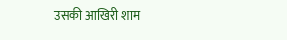उसकी आखिरी शाम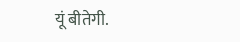यूं बीतेगी.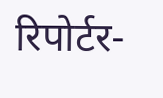रिपोर्टर-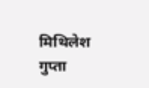मिथिलेश गुप्ता